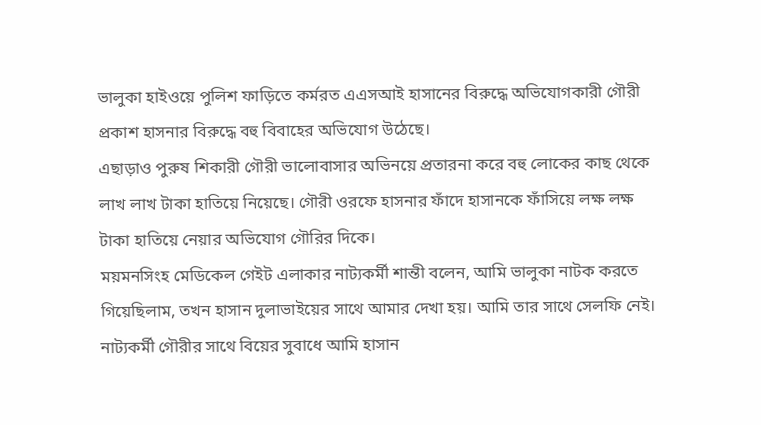ভালুকা হাইওয়ে পুলিশ ফাড়িতে কর্মরত এএসআই হাসানের বিরুদ্ধে অভিযোগকারী গৌরী প্রকাশ হাসনার বিরুদ্ধে বহু বিবাহের অভিযোগ উঠেছে।
এছাড়াও পুরুষ শিকারী গৌরী ভালোবাসার অভিনয়ে প্রতারনা করে বহু লোকের কাছ থেকে লাখ লাখ টাকা হাতিয়ে নিয়েছে। গৌরী ওরফে হাসনার ফাঁদে হাসানকে ফাঁসিয়ে লক্ষ লক্ষ টাকা হাতিয়ে নেয়ার অভিযোগ গৌরির দিকে।
ময়মনসিংহ মেডিকেল গেইট এলাকার নাট্যকর্মী শান্তী বলেন, আমি ভালুকা নাটক করতে গিয়েছিলাম, তখন হাসান দুলাভাইয়ের সাথে আমার দেখা হয়। আমি তার সাথে সেলফি নেই। নাট্যকর্মী গৌরীর সাথে বিয়ের সুবাধে আমি হাসান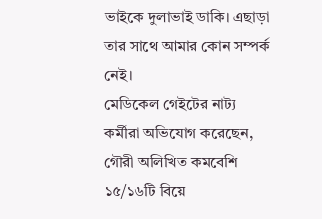ভাইকে দুলাভাই ডাকি। এছাড়া তার সাথে আমার কোন সম্পর্ক নেই।
মেডিকেল গেইটের নাট্য কর্মীরা অভিযোগ করেছেন, গৌরী অলিখিত কমবেশি ১৫/১৬টি বিয়ে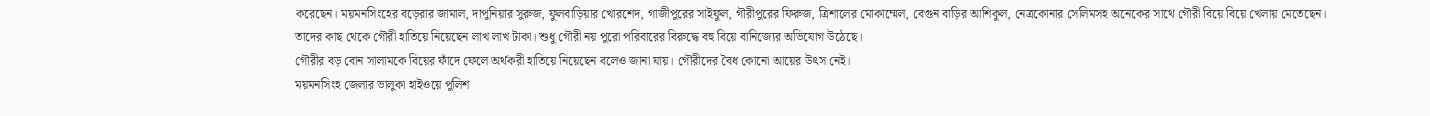করেছেন। ময়মনসিংহের বড়েরার জামাল, দাপুনিয়ার সুরুজ, ফুলবাড়িয়ার খোরশেদ, গাজীপুরের সাইফুল, গৗরীপুরের ফিরুজ, ত্রিশালের মোকাম্মেল, বেগুন বাড়ির আশিকুল, নেত্রকোনার সেলিমসহ অনেকের সাথে গৌরী বিয়ে বিয়ে খেলায় মেতেছেন।
তাদের কাছ থেকে গৌরী হাতিয়ে নিয়েছেন লাখ লাখ টাকা। শুধু গৌরী নয় পুরো পরিবারের বিরুদ্ধে বহু বিয়ে বানিজ্যের অভিযোগ উঠেছে।
গৌরীর বড় বোন সালামকে বিয়ের ফাঁদে ফেলে অর্থকরী হাতিয়ে নিয়েছেন বলেও জানা যায়। গৌরীদের বৈধ কোনো আয়ের উৎস নেই।
ময়মনসিংহ জেলার ভালুকা হাইওয়ে পুলিশ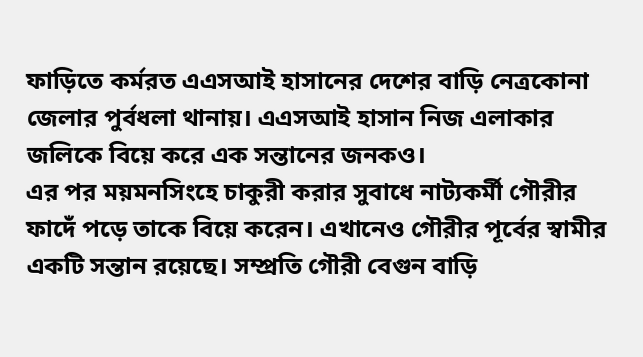ফাড়িতে কর্মরত এএসআই হাসানের দেশের বাড়ি নেত্রকোনা জেলার পুর্বধলা থানায়। এএসআই হাসান নিজ এলাকার জলিকে বিয়ে করে এক সন্তানের জনকও।
এর পর ময়মনসিংহে চাকুরী করার সুবাধে নাট্যকর্মী গৌরীর ফাদেঁ পড়ে তাকে বিয়ে করেন। এখানেও গৌরীর পূর্বের স্বামীর একটি সন্তান রয়েছে। সম্প্রতি গৌরী বেগুন বাড়ি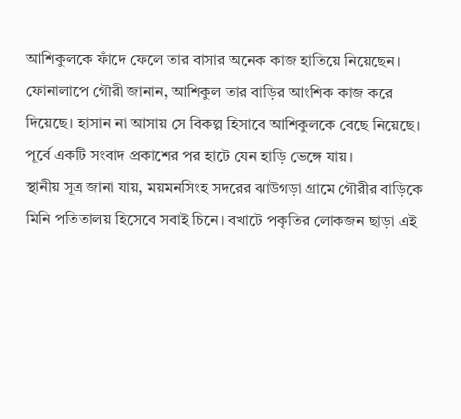আশিকুলকে ফাঁদে ফেলে তার বাসার অনেক কাজ হাতিয়ে নিয়েছেন।
ফোনালাপে গৌরী জানান, আশিকুল তার বাড়ির আংশিক কাজ করে দিয়েছে। হাসান না আসায় সে বিকল্প হিসাবে আশিকুলকে বেছে নিয়েছে। পূর্বে একটি সংবাদ প্রকাশের পর হাটে যেন হাড়ি ভেঙ্গে যায়।
স্থানীয় সূত্র জানা যায়, ময়মনসিংহ সদরের ঝাউগড়া গ্রামে গৌরীর বাড়িকে মিনি পতিতালয় হিসেবে সবাই চিনে। বখাটে পকৃতির লোকজন ছাড়া এই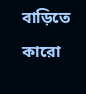বাড়িতে কারো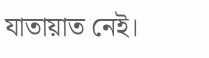যাতায়াত নেই।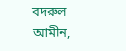বদরুল আমীন,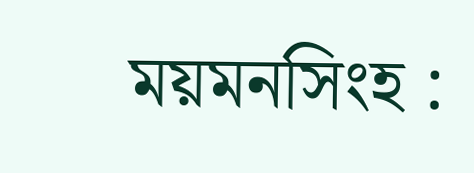ময়মনসিংহ :